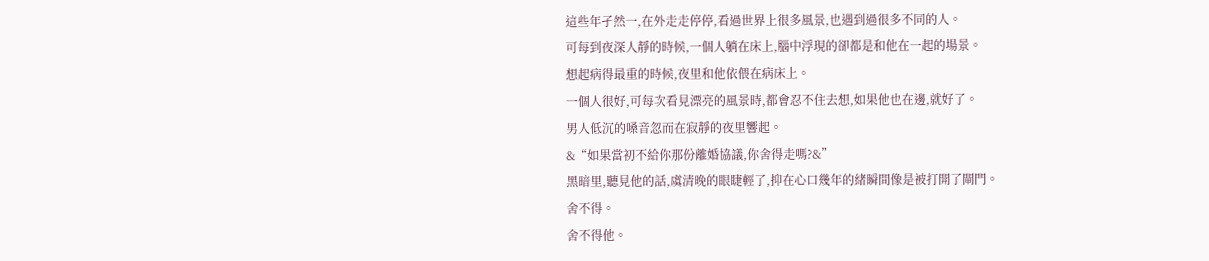這些年孑然一,在外走走停停,看過世界上很多風景,也遇到過很多不同的人。
可每到夜深人靜的時候,一個人躺在床上,腦中浮現的卻都是和他在一起的場景。
想起病得最重的時候,夜里和他依偎在病床上。
一個人很好,可每次看見漂亮的風景時,都會忍不住去想,如果他也在邊,就好了。
男人低沉的嗓音忽而在寂靜的夜里響起。
&“如果當初不給你那份離婚協議,你舍得走嗎?&”
黑暗里,聽見他的話,虞清晚的眼睫輕了,抑在心口幾年的緒瞬間像是被打開了閘門。
舍不得。
舍不得他。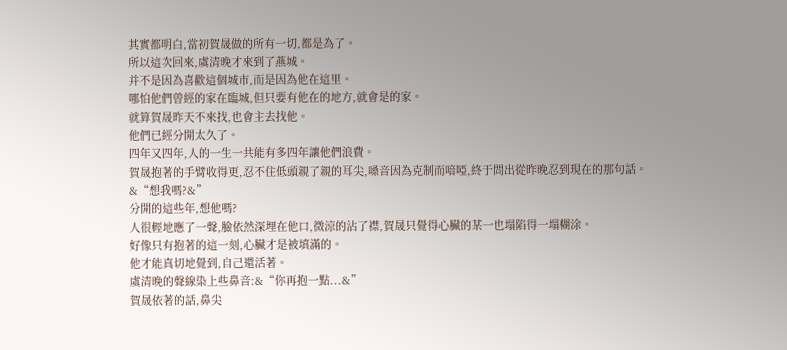其實都明白,當初賀晟做的所有一切,都是為了。
所以這次回來,虞清晚才來到了燕城。
并不是因為喜歡這個城市,而是因為他在這里。
哪怕他們曾經的家在臨城,但只要有他在的地方,就會是的家。
就算賀晟昨天不來找,也會主去找他。
他們已經分開太久了。
四年又四年,人的一生一共能有多四年讓他們浪費。
賀晟抱著的手臂收得更,忍不住低頭親了親的耳尖,嗓音因為克制而喑啞,終于問出從昨晚忍到現在的那句話。
&“想我嗎?&”
分開的這些年,想他嗎?
人很輕地應了一聲,臉依然深埋在他口,微涼的沾了襟,賀晟只覺得心臟的某一也塌陷得一塌糊涂。
好像只有抱著的這一刻,心臟才是被填滿的。
他才能真切地覺到,自己還活著。
虞清晚的聲線染上些鼻音:&“你再抱一點...&”
賀晟依著的話,鼻尖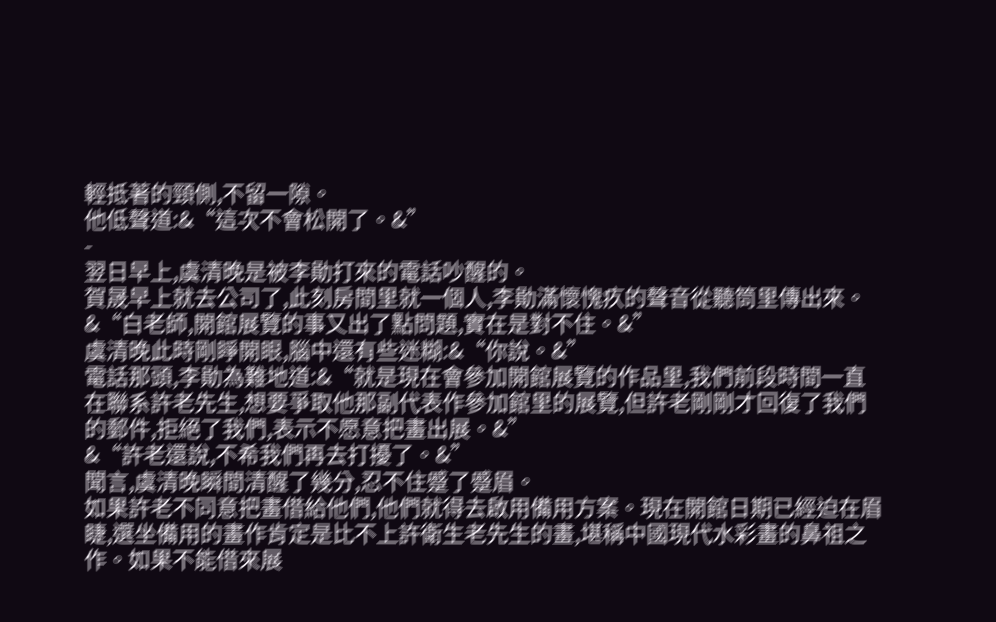輕抵著的頸側,不留一隙。
他低聲道:&“這次不會松開了。&”
-
翌日早上,虞清晚是被李勛打來的電話吵醒的。
賀晟早上就去公司了,此刻房間里就一個人,李勛滿懷愧疚的聲音從聽筒里傳出來。
&“白老師,開館展覽的事又出了點問題,實在是對不住。&”
虞清晚此時剛睜開眼,腦中還有些迷糊:&“你說。&”
電話那頭,李勛為難地道:&“就是現在會參加開館展覽的作品里,我們前段時間一直在聯系許老先生,想要爭取他那副代表作參加館里的展覽,但許老剛剛才回復了我們的郵件,拒絕了我們,表示不愿意把畫出展。&”
&“許老還說,不希我們再去打擾了。&”
聞言,虞清晚瞬間清醒了幾分,忍不住蹙了蹙眉。
如果許老不同意把畫借給他們,他們就得去啟用備用方案。現在開館日期已經迫在眉睫,選坐備用的畫作肯定是比不上許衛生老先生的畫,堪稱中國現代水彩畫的鼻祖之作。如果不能借來展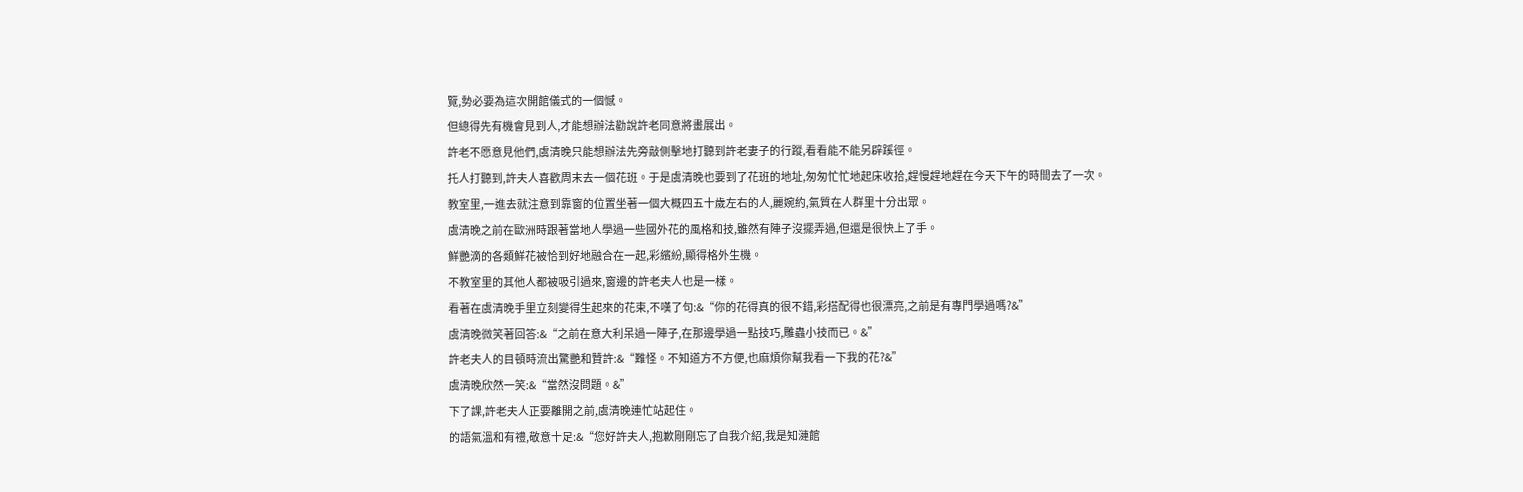覽,勢必要為這次開館儀式的一個憾。
但總得先有機會見到人,才能想辦法勸說許老同意將畫展出。
許老不愿意見他們,虞清晚只能想辦法先旁敲側擊地打聽到許老妻子的行蹤,看看能不能另辟蹊徑。
托人打聽到,許夫人喜歡周末去一個花班。于是虞清晚也要到了花班的地址,匆匆忙忙地起床收拾,趕慢趕地趕在今天下午的時間去了一次。
教室里,一進去就注意到靠窗的位置坐著一個大概四五十歲左右的人,麗婉約,氣質在人群里十分出眾。
虞清晚之前在歐洲時跟著當地人學過一些國外花的風格和技,雖然有陣子沒擺弄過,但還是很快上了手。
鮮艷滴的各類鮮花被恰到好地融合在一起,彩繽紛,顯得格外生機。
不教室里的其他人都被吸引過來,窗邊的許老夫人也是一樣。
看著在虞清晚手里立刻變得生起來的花束,不嘆了句:&“你的花得真的很不錯,彩搭配得也很漂亮,之前是有專門學過嗎?&”
虞清晚微笑著回答:&“之前在意大利呆過一陣子,在那邊學過一點技巧,雕蟲小技而已。&”
許老夫人的目頓時流出驚艷和贊許:&“難怪。不知道方不方便,也麻煩你幫我看一下我的花?&”
虞清晚欣然一笑:&“當然沒問題。&”
下了課,許老夫人正要離開之前,虞清晚連忙站起住。
的語氣溫和有禮,敬意十足:&“您好許夫人,抱歉剛剛忘了自我介紹,我是知漣館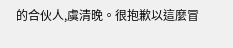的合伙人,虞清晚。很抱歉以這麼冒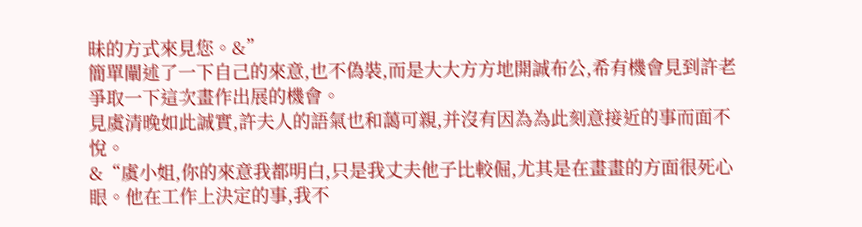昧的方式來見您。&”
簡單闡述了一下自己的來意,也不偽裝,而是大大方方地開誠布公,希有機會見到許老爭取一下這次畫作出展的機會。
見虞清晚如此誠實,許夫人的語氣也和藹可親,并沒有因為為此刻意接近的事而面不悅。
&“虞小姐,你的來意我都明白,只是我丈夫他子比較倔,尤其是在畫畫的方面很死心眼。他在工作上決定的事,我不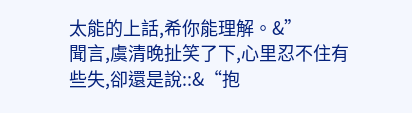太能的上話,希你能理解。&”
聞言,虞清晚扯笑了下,心里忍不住有些失,卻還是說::&“抱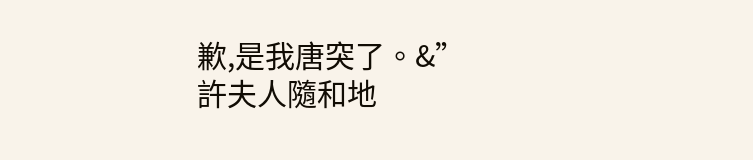歉,是我唐突了。&”
許夫人隨和地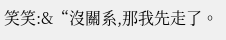笑笑:&“沒關系,那我先走了。